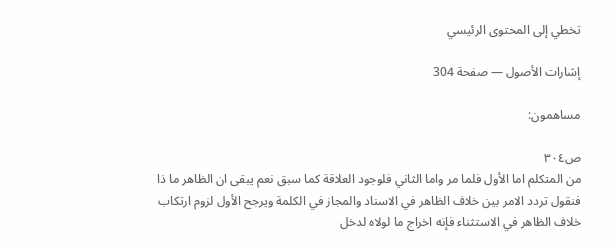تخطي إلى المحتوى الرئيسي

إشارات الأصول — صفحة 304

مساهمون:

ص٣٠٤
من المتكلم اما الأول فلما مر واما الثاني فلوجود العلاقة كما سبق نعم يبقى ان الظاهر ما ذا فنقول تردد الامر بين خلاف الظاهر في الاسناد والمجاز في الكلمة ويرجح الأول لزوم ارتكاب خلاف الظاهر في الاستثناء فإنه اخراج ما لولاه لدخل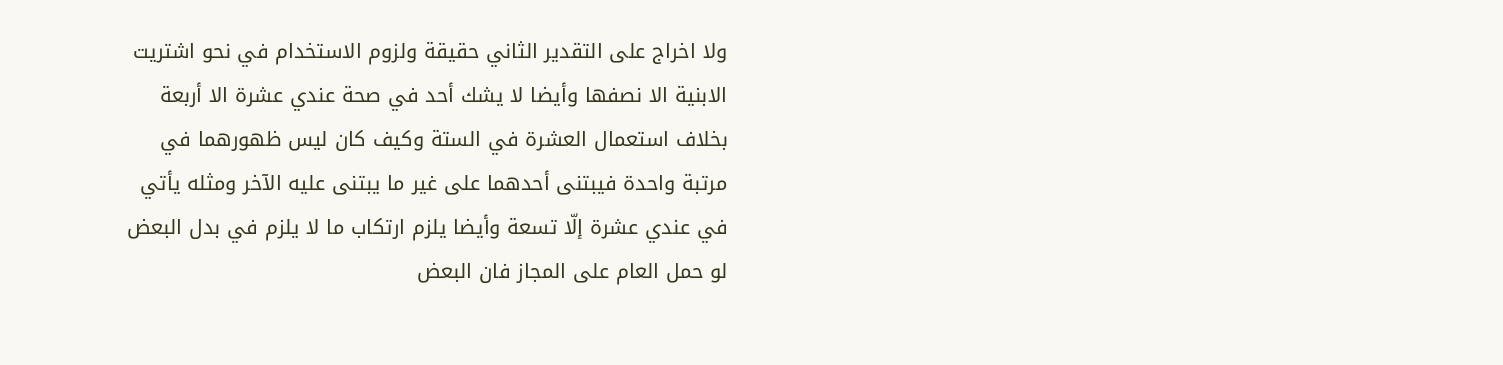ولا اخراج على التقدير الثاني حقيقة ولزوم الاستخدام في نحو اشتريت الابنية الا نصفها وأيضا لا يشك أحد في صحة عندي عشرة الا أربعة بخلاف استعمال العشرة في الستة وكيف كان ليس ظهورهما في مرتبة واحدة فيبتنى أحدهما على غير ما يبتنى عليه الآخر ومثله يأتي في عندي عشرة إلّا تسعة وأيضا يلزم ارتكاب ما لا يلزم في بدل البعض لو حمل العام على المجاز فان البعض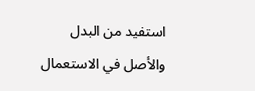استفيد من البدل والأصل في الاستعمال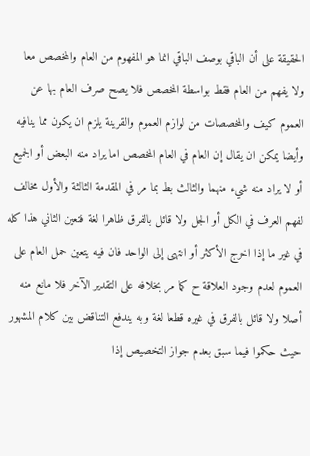الحقيقة على أن الباقي بوصف الباقي انما هو المفهوم من العام والمخصص معا ولا يفهم من العام فقط بواسطة المخصص فلا يصح صرف العام بها عن العموم كيف والمخصصات من لوازم العموم والقرينة يلزم ان يكون مما ينافيه وأيضا يمكن ان يقال إن العام في العام المخصص اما يراد منه البعض أو الجميع أو لا يراد منه شيء منهما والثالث بط بما مر في المقدمة الثالثة والأول مخالف لفهم العرف في الكل أو الجل ولا قائل بالفرق ظاهرا لغة فتعين الثاني هذا كله في غير ما إذا اخرج الأكثر أو انتهى إلى الواحد فان فيه يتعين حمل العام على العموم لعدم وجود العلاقة ح كما مر بخلافه على التقدير الآخر فلا مانع منه أصلا ولا قائل بالفرق في غيره قطعا لغة وبه يندفع التناقض بين كلام المشهور حيث حكموا فيما سبق بعدم جواز التخصيص إذا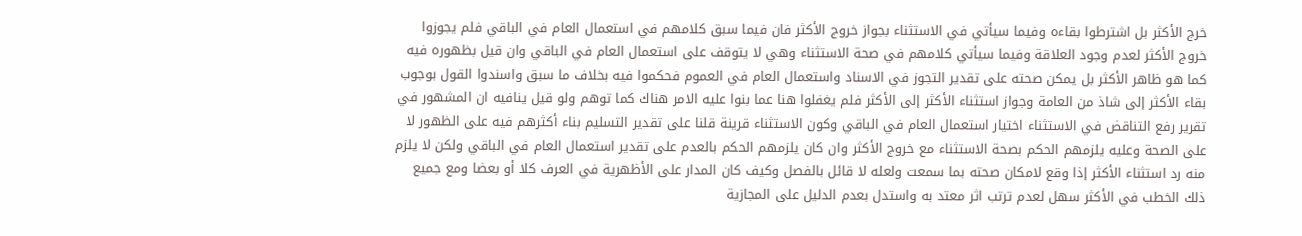خرج الأكثر بل اشترطوا بقاءه وفيما سيأتي في الاستثناء بجواز خروج الأكثر فان فيما سبق كلامهم في استعمال العام في الباقي فلم يجوزوا خروج الأكثر لعدم وجود العلاقة وفيما سيأتي كلامهم في صحة الاستثناء وهي لا يتوقف على استعمال العام في الباقي وان قيل بظهوره فيه كما هو ظاهر الأكثر بل يمكن صحته على تقدير التجوز في الاسناد واستعمال العام في العموم فحكموا فيه بخلاف ما سبق واسندوا القول بوجوب بقاء الأكثر إلى شاذ من العامة وجواز استثناء الأكثر إلى الأكثر فلم يغفلوا هنا عما بنوا عليه الامر هناك كما توهم ولو قيل ينافيه ان المشهور في تقرير رفع التناقض في الاستثناء اختيار استعمال العام في الباقي وكون الاستثناء قرينة قلنا على تقدير التسليم بناء أكثرهم فيه على الظهور لا على الصحة وعليه يلزمهم الحكم بصحة الاستثناء مع خروج الأكثر وان كان يلزمهم الحكم بالعدم على تقدير استعمال العام في الباقي ولكن لا يلزم منه رد استثناء الأكثر إذا وقع لامكان صحته بما سمعت ولعله لا قائل بالفصل وكيف كان المدار على الأظهرية في العرف كلا أو بعضا ومع جميع ذلك الخطب في الأكثر سهل لعدم ترتب اثر معتد به واستدل بعدم الدليل على المجازية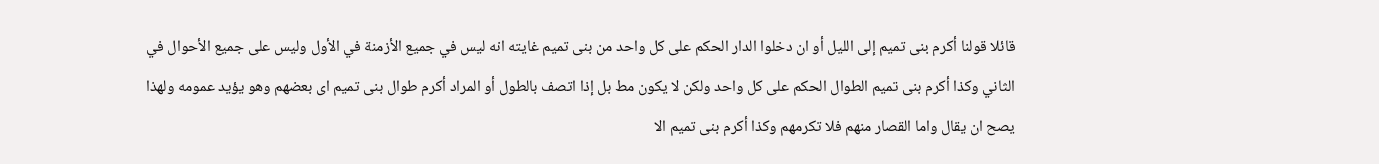قائلا قولنا أكرم بنى تميم إلى الليل أو ان دخلوا الدار الحكم على كل واحد من بنى تميم غايته انه ليس في جميع الأزمنة في الأول وليس على جميع الأحوال في الثاني وكذا أكرم بنى تميم الطوال الحكم على كل واحد ولكن لا يكون مط بل إذا اتصف بالطول أو المراد أكرم طوال بنى تميم اى بعضهم وهو يؤيد عمومه ولهذا يصح ان يقال واما القصار منهم فلا تكرمهم وكذا أكرم بنى تميم الا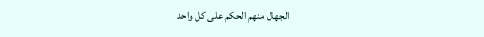الجهال منهم الحكم على كل واحد